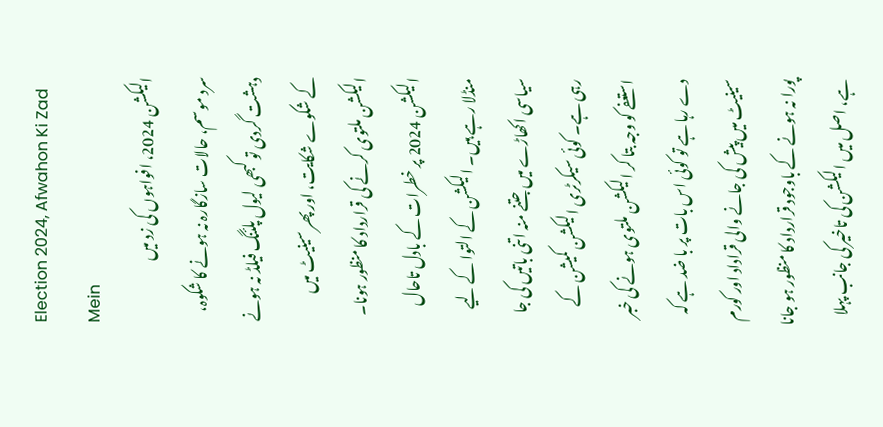Election 2024, Afwahon Ki Zad Mein
الیکشن 2024، افواہوں کی زد میں
سرد موسم، حالات سازگارہ نہ ہونے کا شکوہ، دہشت گردی تو کبھی لیول پلئنگ فیلڈ نہ ہونے کے شکوے شکایت، اور پھر سینیٹ میں الیکشن ملتوی کرنے کی قرارداد کا منظور ہونا۔ الیکشن 2024 پر خطرات کے بادل تاحال منڈلا رہے ہیں۔ الیکشن کے التوا کے لیے سیاسی اکھاڑے میں جتنے منہ اتنی باتیں کی جا رہی ہے۔ کوئی سیکرٹری الیکشن کمیشن کے استعفے کو وجہ بتا کر الیکشن ملتوی ہونے کی خبر دے رہا ہے تو کوئی اس بات پر با ضد ہے کہ سینیٹ میں پیش کی جانے والی قراداد اور کورم پورا نہ ہونے کے باوجود قرارداد کا منظور ہو جانا ہے، اصل میں الیکشن کی تاخیر کی جانب پہلا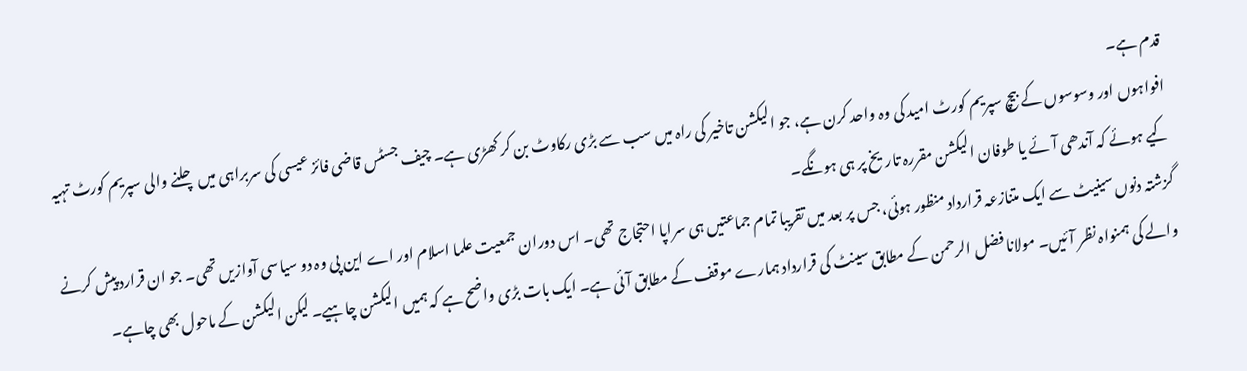قدم ہے۔
افواہوں اور وسوسوں کے بیچ سپریم کورٹ امید کی وہ واحد کرن ہے، جو الیکشن تاخیر کی راہ میں سب سے بڑی رکاوٹ بن کر کھڑی ہے۔ چیف جسٹس قاضی فائز عیسی کی سربراہی میں چلنے والی سپریم کورٹ تہیہ کیے ہوئے کہ آندھی آئے یا طوفان الیکشن مقررہ تاریخ پر ہی ہونگے۔
گزشتہ دنوں سینیٹ سے ایک متنازعہ قرارداد منظور ہوئی، جس پر بعد میں تقریبا تمام جماعتیں ہی سراپا احتجاج تھی۔ اس دوران جمعیت علما اسلام اور اے این پی وہ دو سیاسی آوازیں تھی۔ جو ان قرارد پیش کرنے والے کی ہمنواہ نظر آئیں۔ مولانا فضل الرحمن کے مطابق سینٹ کی قرارداد ہمارے موقف کے مطابق آئی ہے۔ ایک بات بڑی واضح ہے کہ ہمیں الیکشن چاہیے۔ لیکن الیکشن کے ماحول بھی چاہے۔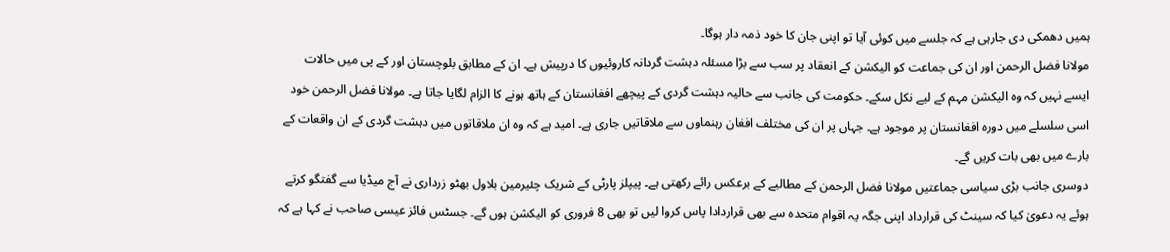ہمیں دھمکی دی جارہی ہے کہ جلسے میں کوئی آیا تو اپنی جان کا خود ذمہ دار ہوگا۔
مولانا فضل الرحمن اور ان کی جماعت کو الیکشن کے انعقاد پر سب سے بڑا مسئلہ دہشت گردانہ کاروئیوں کا درپیش ہے۔ ان کے مطابق بلوچستان اور کے پی میں حالات ایسے نہیں کہ وہ الیکشن مہم کے لیے نکل سکے۔ حکومت کی جانب سے حالیہ دہشت گردی کے پیچھے افغانستان کے ہاتھ ہونے کا الزام لگایا جاتا ہے۔ مولانا فضل الرحمن خود اسی سلسلے میں دورہ افغانستان پر موجود ہے۔ جہاں پر ان کی مختلف افغان رہنماوں سے ملاقاتیں جاری ہے۔ امید ہے کہ وہ ان ملاقاتوں میں دہشت گردی کے ان واقعات کے بارے میں بھی بات کریں گے۔
دوسری جانب بڑی سیاسی جماعتیں مولانا فضل الرحمن کے مطالبے کے برعکس رائے رکھتی ہے۔ پیپلز پارٹی کے شریک چئیرمین بلاول بھٹو زرداری نے آج میڈیا سے گفتگو کرتے ہوئے یہ دعویٰ کیا کہ سینٹ کی قرارداد اپنی جگہ یہ اقوام متحدہ سے بھی قراردادا پاس کروا لیں تو بھی 8 فروری کو الیکشن ہوں گے۔ جسٹس فائز عیسی صاحب نے کہا ہے کہ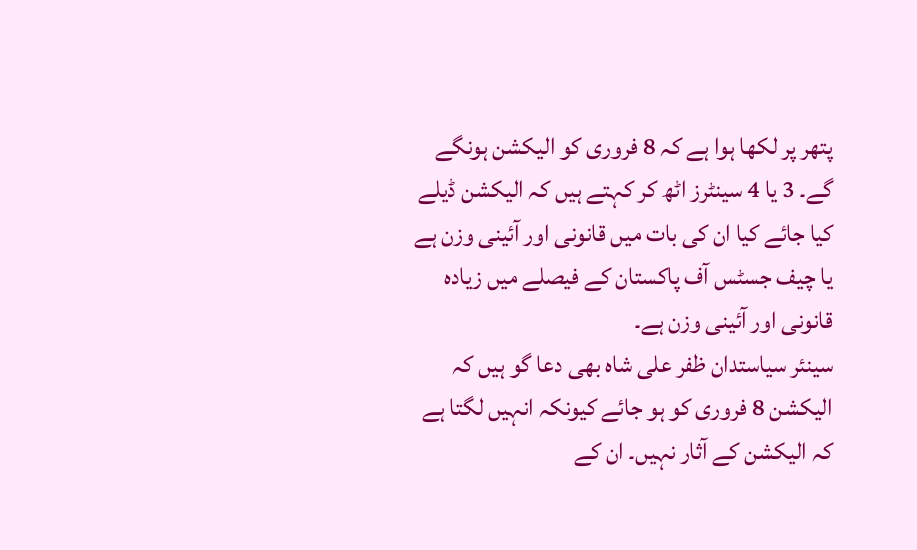پتھر پر لکھا ہوا ہے کہ 8 فروری کو الیکشن ہونگے گے۔ 3 یا 4 سینٹرز اٹھ کر کہتے ہیں کہ الیکشن ڈیلے کیا جائے کیا ان کی بات میں قانونی اور آئینی وزن ہے یا چیف جسٹس آف پاکستان کے فیصلے میں زیادہ قانونی اور آئینی وزن ہے۔
سینئر سیاستدان ظفر علی شاہ بھی دعا گو ہیں کہ الیکشن 8 فروری کو ہو جائے کیونکہ انہیں لگتا ہے کہ الیکشن کے آثار نہیں۔ ان کے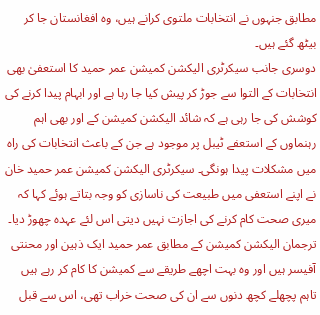مطابق جنہوں نے انتخابات ملتوی کرانے ہیں، وہ افغانستان جا کر بیٹھ گئے ہیں۔
دوسری جانب سیکرٹری الیکشن کمیشن عمر حمید کا استعفیٰ بھی انتخابات کے التوا سے جوڑ کر پیش کیا جا رہا ہے اور ابہام پیدا کرنے کی کوشش کی جا رہی ہے کہ شائد الیکشن کمیشن کے اور بھی اہم رہنماوں کے استعفے ٹیبل پر موجود ہے جن کے باعث انتخابات کی راہ میں مشکلات پیدا ہونگی۔ سیکرٹری الیکشن کمیشن عمر حمید خان نے اپنے استعفی میں طبیعت کی ناسازی کو وجہ بتاتے ہوئے کہا کہ میری صحت کام کرنے کی اجازت نہیں دیتی اس لئے عہدہ چھوڑ دیا۔
ترجمان الیکشن کمیشن کے مطابق عمر حمید ایک ذہین اور محنتی آفیسر ہیں اور وہ بہت اچھے طریقے سے کمیشن کا کام کر رہے ہیں تاہم پچھلے کچھ دنوں سے ان کی صحت خراب تھی، اس سے قبل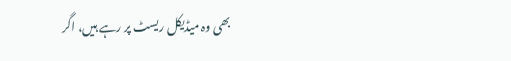بھی وہ میڈیکل ریسٹ پر رہے ہیں، اگر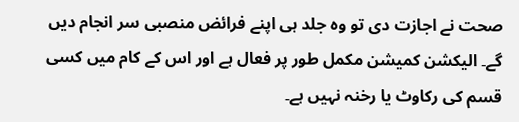صحت نے اجازت دی تو وہ جلد ہی اپنے فرائض منصبی سر انجام دیں گے۔ الیکشن کمیشن مکمل طور پر فعال ہے اور اس کے کام میں کسی قسم کی رکاوٹ یا رخنہ نہیں ہے۔